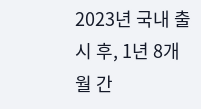2023년 국내 출시 후, 1년 8개월 간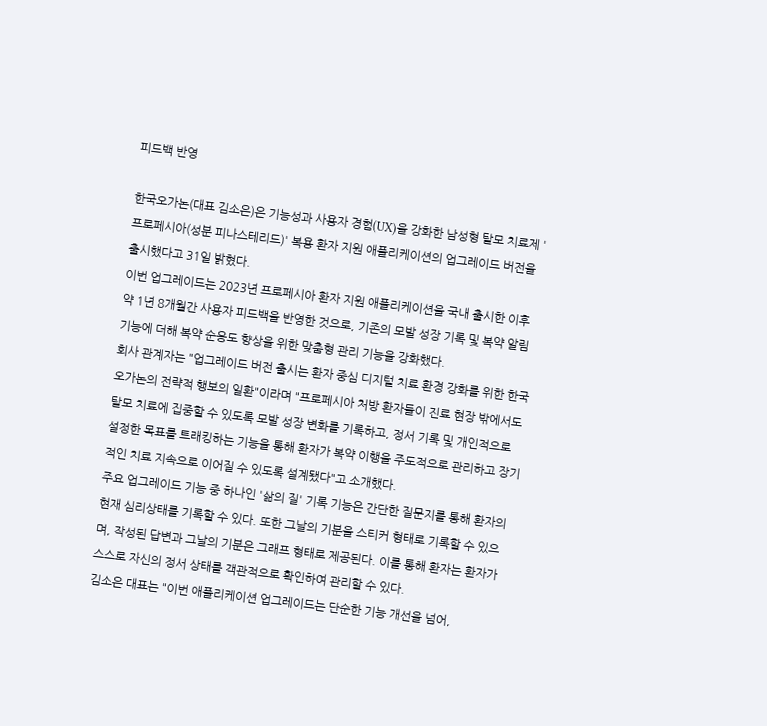피드백 반영

한국오가논(대표 김소은)은 기능성과 사용자 경험(UX)을 강화한 남성형 탈모 치료제 '프로페시아(성분 피나스테리드)' 복용 환자 지원 애플리케이션의 업그레이드 버전을 출시했다고 31일 밝혔다.
이번 업그레이드는 2023년 프로페시아 환자 지원 애플리케이션을 국내 출시한 이후 약 1년 8개월간 사용자 피드백을 반영한 것으로, 기존의 모발 성장 기록 및 복약 알림 기능에 더해 복약 순응도 향상을 위한 맞춤형 관리 기능을 강화했다.
회사 관계자는 "업그레이드 버전 출시는 환자 중심 디지털 치료 환경 강화를 위한 한국오가논의 전략적 행보의 일환"이라며 "프로페시아 처방 환자들이 진료 현장 밖에서도 탈모 치료에 집중할 수 있도록 모발 성장 변화를 기록하고, 정서 기록 및 개인적으로 설정한 목표를 트래킹하는 기능을 통해 환자가 복약 이행을 주도적으로 관리하고 장기적인 치료 지속으로 이어질 수 있도록 설계됐다"고 소개했다.
주요 업그레이드 기능 중 하나인 '삶의 질' 기록 기능은 간단한 질문지를 통해 환자의 현재 심리상태를 기록할 수 있다. 또한 그날의 기분을 스티커 형태로 기록할 수 있으며, 작성된 답변과 그날의 기분은 그래프 형태로 제공된다. 이를 통해 환자는 환자가 스스로 자신의 정서 상태를 객관적으로 확인하여 관리할 수 있다.
김소은 대표는 "이번 애플리케이션 업그레이드는 단순한 기능 개선을 넘어,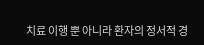치료 이행 뿐 아니라 환자의 정서적 경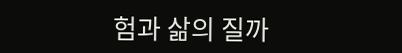험과 삶의 질까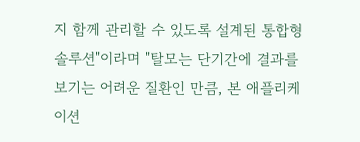지 함께 관리할 수 있도록 설계된 통합형 솔루션"이라며 "탈모는 단기간에 결과를 보기는 어려운 질환인 만큼, 본 애플리케이션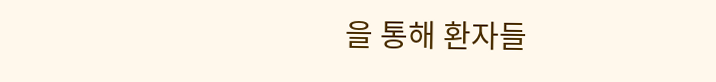을 통해 환자들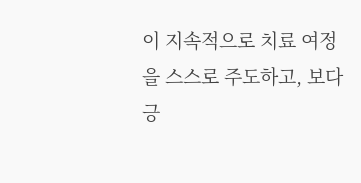이 지속적으로 치료 여정을 스스로 주도하고, 보다 긍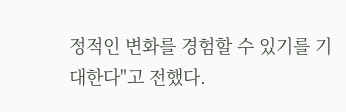정적인 변화를 경험할 수 있기를 기대한다"고 전했다.